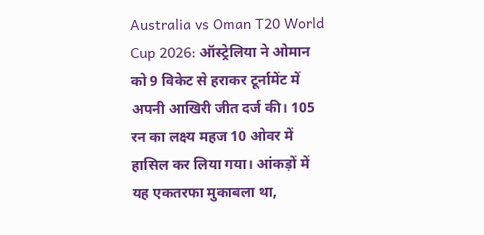Australia vs Oman T20 World Cup 2026: ऑस्ट्रेलिया ने ओमान को 9 विकेट से हराकर टूर्नामेंट में अपनी आखिरी जीत दर्ज की। 105 रन का लक्ष्य महज 10 ओवर में हासिल कर लिया गया। आंकड़ों में यह एकतरफा मुकाबला था,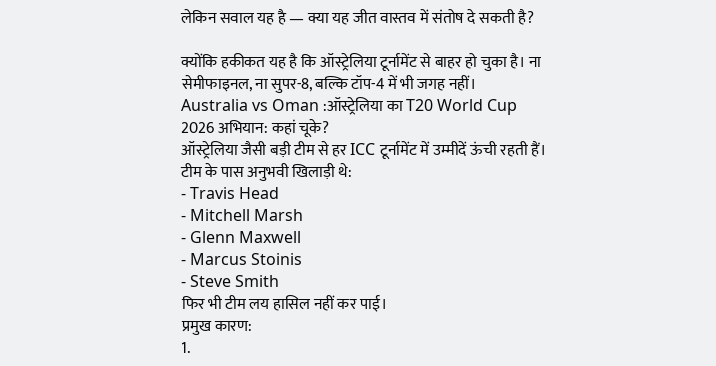लेकिन सवाल यह है — क्या यह जीत वास्तव में संतोष दे सकती है?

क्योंकि हकीकत यह है कि ऑस्ट्रेलिया टूर्नामेंट से बाहर हो चुका है। ना सेमीफाइनल, ना सुपर-8, बल्कि टॉप-4 में भी जगह नहीं।
Australia vs Oman :ऑस्ट्रेलिया का T20 World Cup 2026 अभियान: कहां चूके?
ऑस्ट्रेलिया जैसी बड़ी टीम से हर ICC टूर्नामेंट में उम्मीदें ऊंची रहती हैं। टीम के पास अनुभवी खिलाड़ी थे:
- Travis Head
- Mitchell Marsh
- Glenn Maxwell
- Marcus Stoinis
- Steve Smith
फिर भी टीम लय हासिल नहीं कर पाई।
प्रमुख कारण:
1.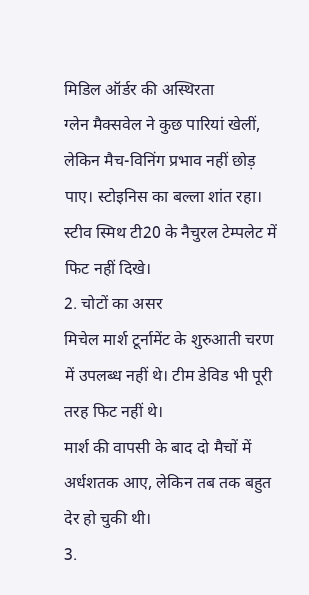मिडिल ऑर्डर की अस्थिरता
ग्लेन मैक्सवेल ने कुछ पारियां खेलीं, लेकिन मैच-विनिंग प्रभाव नहीं छोड़ पाए। स्टोइनिस का बल्ला शांत रहा। स्टीव स्मिथ टी20 के नैचुरल टेम्पलेट में फिट नहीं दिखे।
2. चोटों का असर
मिचेल मार्श टूर्नामेंट के शुरुआती चरण में उपलब्ध नहीं थे। टीम डेविड भी पूरी तरह फिट नहीं थे।
मार्श की वापसी के बाद दो मैचों में अर्धशतक आए, लेकिन तब तक बहुत देर हो चुकी थी।
3.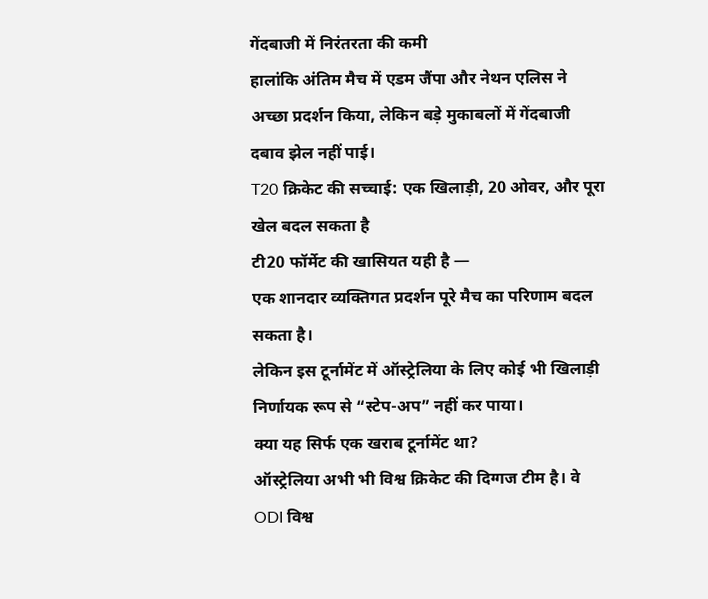गेंदबाजी में निरंतरता की कमी
हालांकि अंतिम मैच में एडम जैंपा और नेथन एलिस ने अच्छा प्रदर्शन किया, लेकिन बड़े मुकाबलों में गेंदबाजी दबाव झेल नहीं पाई।
T20 क्रिकेट की सच्चाई: एक खिलाड़ी, 20 ओवर, और पूरा खेल बदल सकता है
टी20 फॉर्मेट की खासियत यही है —
एक शानदार व्यक्तिगत प्रदर्शन पूरे मैच का परिणाम बदल सकता है।
लेकिन इस टूर्नामेंट में ऑस्ट्रेलिया के लिए कोई भी खिलाड़ी निर्णायक रूप से “स्टेप-अप” नहीं कर पाया।
क्या यह सिर्फ एक खराब टूर्नामेंट था?
ऑस्ट्रेलिया अभी भी विश्व क्रिकेट की दिग्गज टीम है। वे ODI विश्व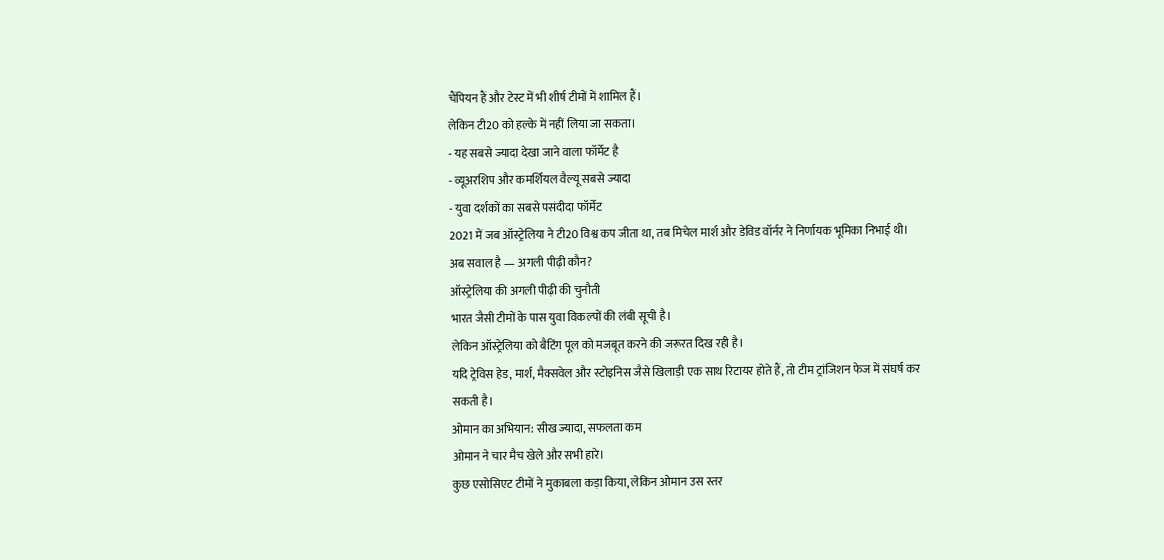चैंपियन हैं और टेस्ट में भी शीर्ष टीमों में शामिल हैं।
लेकिन टी20 को हल्के में नहीं लिया जा सकता।
- यह सबसे ज्यादा देखा जाने वाला फॉर्मेट है
- व्यूअरशिप और कमर्शियल वैल्यू सबसे ज्यादा
- युवा दर्शकों का सबसे पसंदीदा फॉर्मेट
2021 में जब ऑस्ट्रेलिया ने टी20 विश्व कप जीता था, तब मिचेल मार्श और डेविड वॉर्नर ने निर्णायक भूमिका निभाई थी।
अब सवाल है — अगली पीढ़ी कौन?
ऑस्ट्रेलिया की अगली पीढ़ी की चुनौती
भारत जैसी टीमों के पास युवा विकल्पों की लंबी सूची है।
लेकिन ऑस्ट्रेलिया को बैटिंग पूल को मजबूत करने की जरूरत दिख रही है।
यदि ट्रेविस हेड, मार्श, मैक्सवेल और स्टोइनिस जैसे खिलाड़ी एक साथ रिटायर होते हैं, तो टीम ट्रांजिशन फेज में संघर्ष कर सकती है।
ओमान का अभियान: सीख ज्यादा, सफलता कम
ओमान ने चार मैच खेले और सभी हारे।
कुछ एसोसिएट टीमों ने मुकाबला कड़ा किया, लेकिन ओमान उस स्तर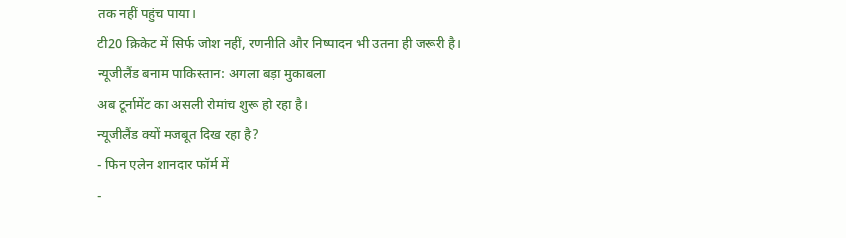तक नहीं पहुंच पाया।
टी20 क्रिकेट में सिर्फ जोश नहीं, रणनीति और निष्पादन भी उतना ही जरूरी है।
न्यूजीलैंड बनाम पाकिस्तान: अगला बड़ा मुकाबला
अब टूर्नामेंट का असली रोमांच शुरू हो रहा है।
न्यूजीलैंड क्यों मजबूत दिख रहा है?
- फिन एलेन शानदार फॉर्म में
-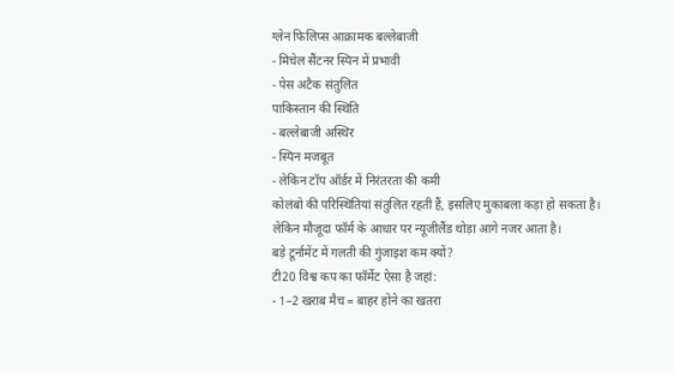ग्लेन फिलिप्स आक्रामक बल्लेबाजी
- मिचेल सैंटनर स्पिन में प्रभावी
- पेस अटैक संतुलित
पाकिस्तान की स्थिति
- बल्लेबाजी अस्थिर
- स्पिन मजबूत
- लेकिन टॉप ऑर्डर में निरंतरता की कमी
कोलंबो की परिस्थितियां संतुलित रहती हैं, इसलिए मुकाबला कड़ा हो सकता है। लेकिन मौजूदा फॉर्म के आधार पर न्यूजीलैंड थोड़ा आगे नजर आता है।
बड़े टूर्नामेंट में गलती की गुंजाइश कम क्यों?
टी20 विश्व कप का फॉर्मेट ऐसा है जहां:
- 1–2 खराब मैच = बाहर होने का खतरा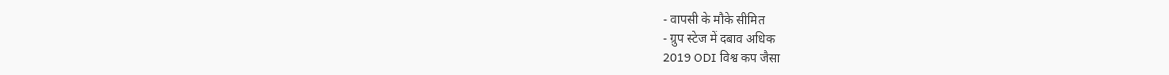- वापसी के मौके सीमित
- ग्रुप स्टेज में दबाव अधिक
2019 ODI विश्व कप जैसा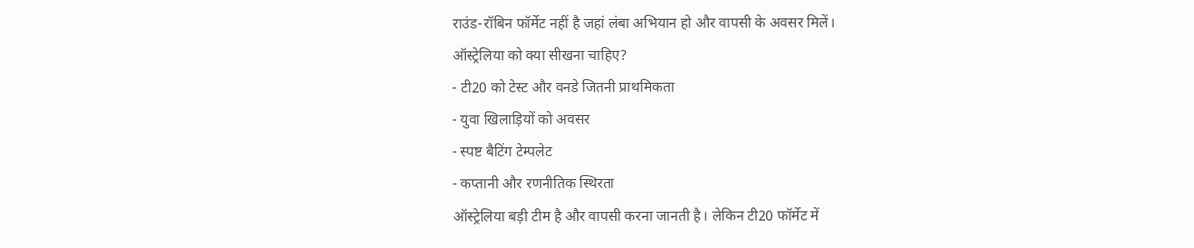राउंड-रॉबिन फॉर्मेट नहीं है जहां लंबा अभियान हो और वापसी के अवसर मिलें।
ऑस्ट्रेलिया को क्या सीखना चाहिए?
- टी20 को टेस्ट और वनडे जितनी प्राथमिकता
- युवा खिलाड़ियों को अवसर
- स्पष्ट बैटिंग टेम्पलेट
- कप्तानी और रणनीतिक स्थिरता
ऑस्ट्रेलिया बड़ी टीम है और वापसी करना जानती है। लेकिन टी20 फॉर्मेट में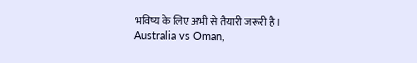भविष्य के लिए अभी से तैयारी जरूरी है।
Australia vs Oman,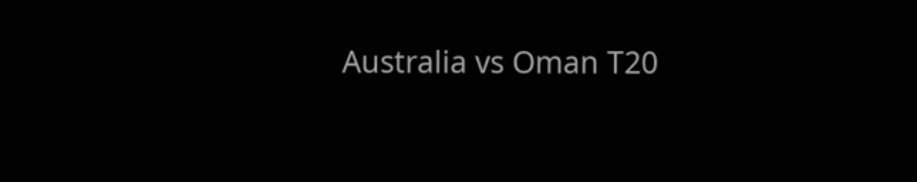Australia vs Oman T20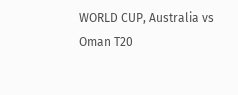WORLD CUP, Australia vs Oman T20